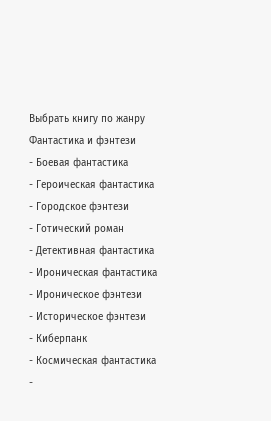Выбрать книгу по жанру
Фантастика и фэнтези
- Боевая фантастика
- Героическая фантастика
- Городское фэнтези
- Готический роман
- Детективная фантастика
- Ироническая фантастика
- Ироническое фэнтези
- Историческое фэнтези
- Киберпанк
- Космическая фантастика
-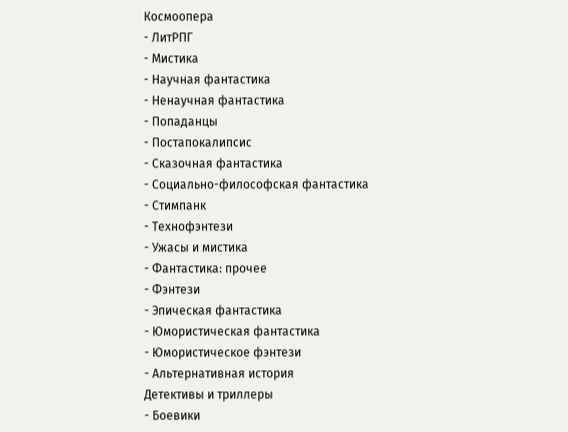Космоопера
- ЛитРПГ
- Мистика
- Научная фантастика
- Ненаучная фантастика
- Попаданцы
- Постапокалипсис
- Сказочная фантастика
- Социально-философская фантастика
- Стимпанк
- Технофэнтези
- Ужасы и мистика
- Фантастика: прочее
- Фэнтези
- Эпическая фантастика
- Юмористическая фантастика
- Юмористическое фэнтези
- Альтернативная история
Детективы и триллеры
- Боевики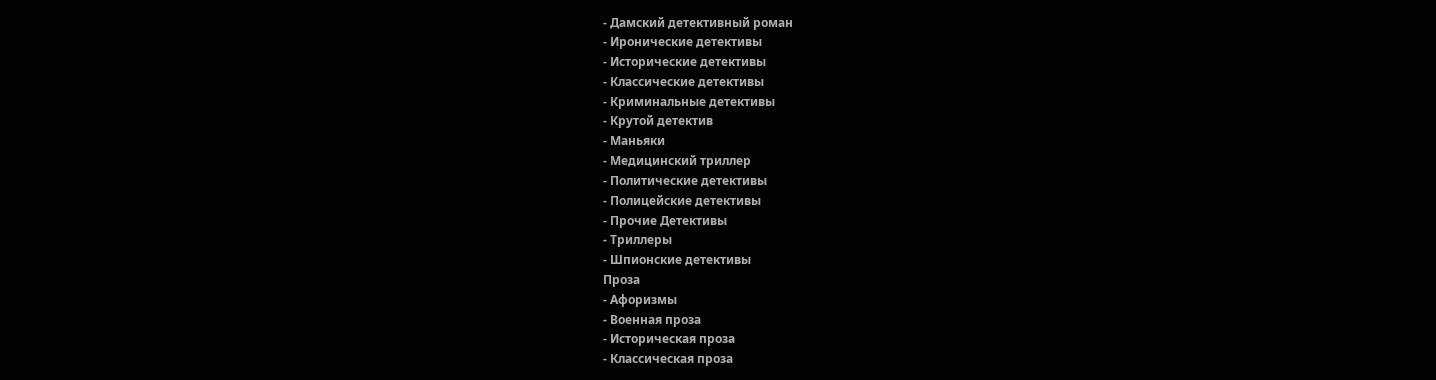- Дамский детективный роман
- Иронические детективы
- Исторические детективы
- Классические детективы
- Криминальные детективы
- Крутой детектив
- Маньяки
- Медицинский триллер
- Политические детективы
- Полицейские детективы
- Прочие Детективы
- Триллеры
- Шпионские детективы
Проза
- Афоризмы
- Военная проза
- Историческая проза
- Классическая проза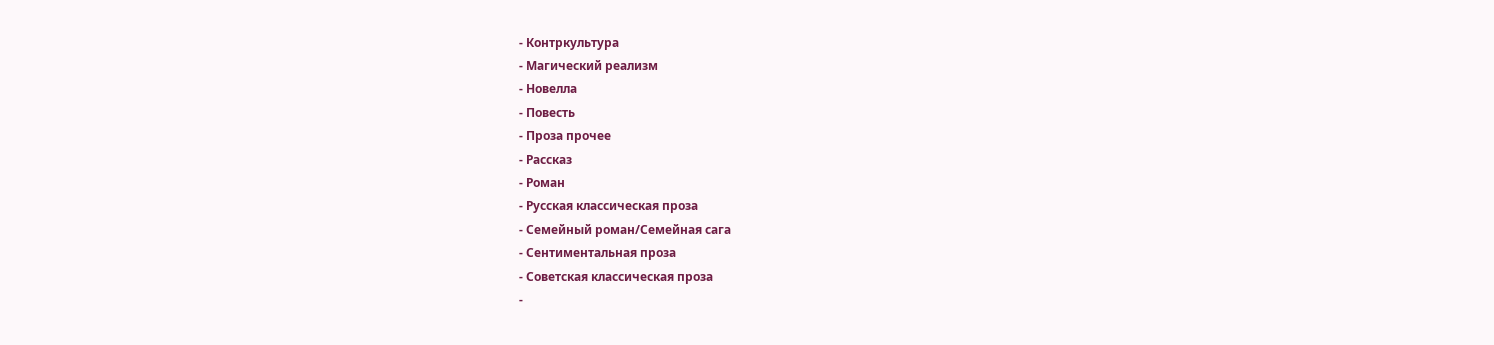- Контркультура
- Магический реализм
- Новелла
- Повесть
- Проза прочее
- Рассказ
- Роман
- Русская классическая проза
- Семейный роман/Семейная сага
- Сентиментальная проза
- Советская классическая проза
-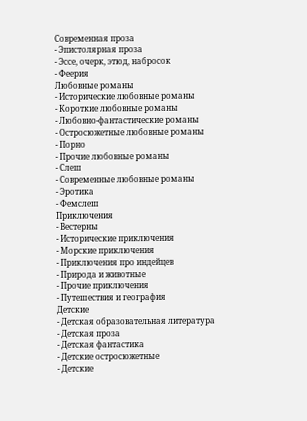Современная проза
- Эпистолярная проза
- Эссе, очерк, этюд, набросок
- Феерия
Любовные романы
- Исторические любовные романы
- Короткие любовные романы
- Любовно-фантастические романы
- Остросюжетные любовные романы
- Порно
- Прочие любовные романы
- Слеш
- Современные любовные романы
- Эротика
- Фемслеш
Приключения
- Вестерны
- Исторические приключения
- Морские приключения
- Приключения про индейцев
- Природа и животные
- Прочие приключения
- Путешествия и география
Детские
- Детская образовательная литература
- Детская проза
- Детская фантастика
- Детские остросюжетные
- Детские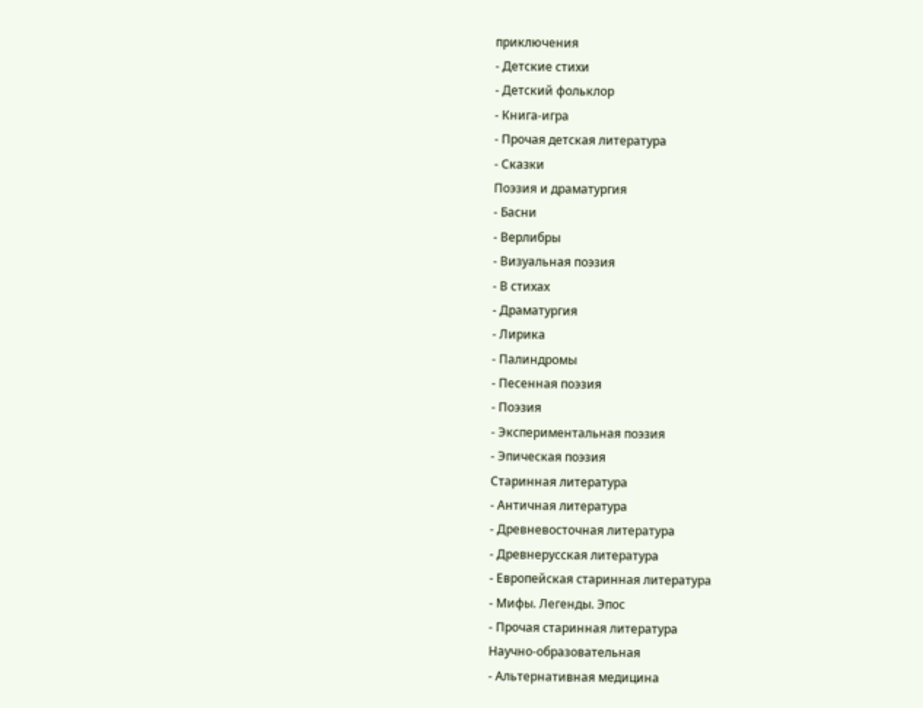приключения
- Детские стихи
- Детский фольклор
- Книга-игра
- Прочая детская литература
- Сказки
Поэзия и драматургия
- Басни
- Верлибры
- Визуальная поэзия
- В стихах
- Драматургия
- Лирика
- Палиндромы
- Песенная поэзия
- Поэзия
- Экспериментальная поэзия
- Эпическая поэзия
Старинная литература
- Античная литература
- Древневосточная литература
- Древнерусская литература
- Европейская старинная литература
- Мифы. Легенды. Эпос
- Прочая старинная литература
Научно-образовательная
- Альтернативная медицина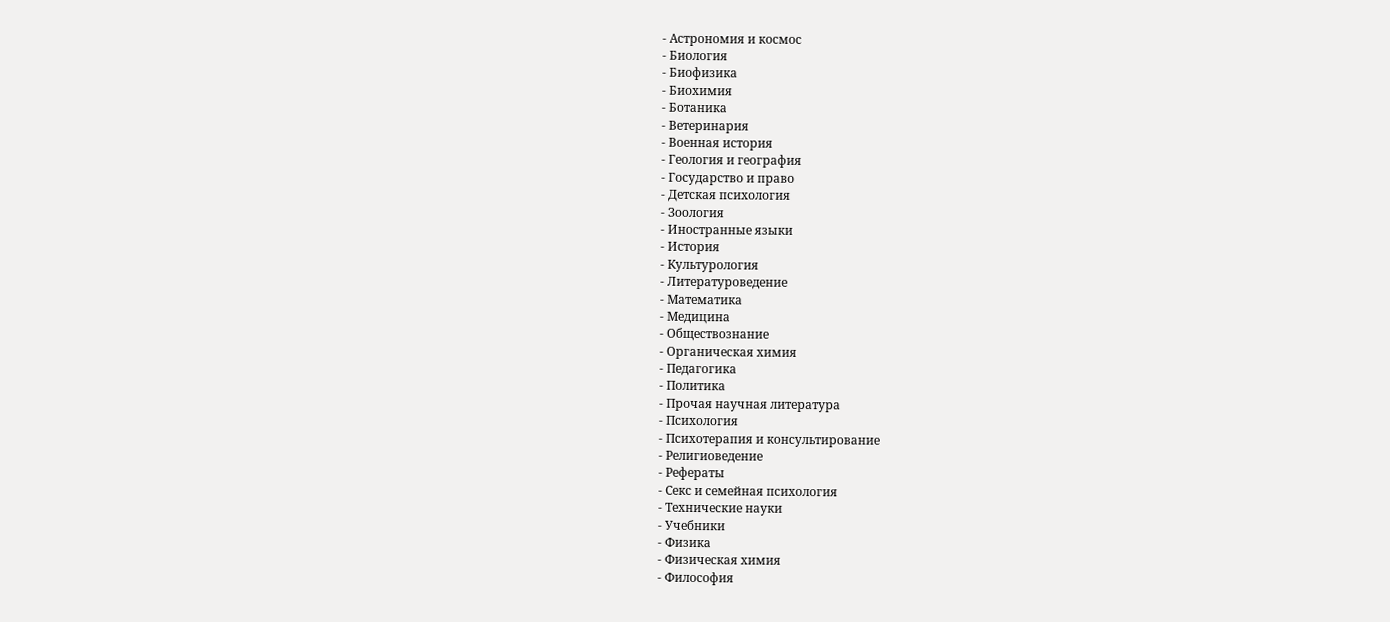- Астрономия и космос
- Биология
- Биофизика
- Биохимия
- Ботаника
- Ветеринария
- Военная история
- Геология и география
- Государство и право
- Детская психология
- Зоология
- Иностранные языки
- История
- Культурология
- Литературоведение
- Математика
- Медицина
- Обществознание
- Органическая химия
- Педагогика
- Политика
- Прочая научная литература
- Психология
- Психотерапия и консультирование
- Религиоведение
- Рефераты
- Секс и семейная психология
- Технические науки
- Учебники
- Физика
- Физическая химия
- Философия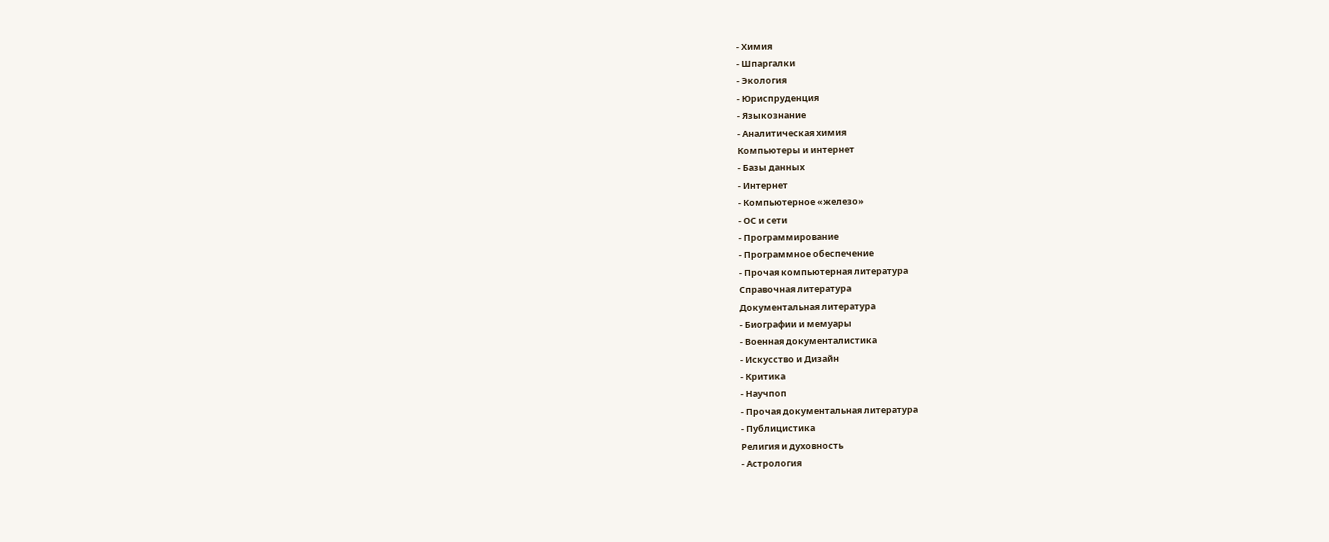- Химия
- Шпаргалки
- Экология
- Юриспруденция
- Языкознание
- Аналитическая химия
Компьютеры и интернет
- Базы данных
- Интернет
- Компьютерное «железо»
- ОС и сети
- Программирование
- Программное обеспечение
- Прочая компьютерная литература
Справочная литература
Документальная литература
- Биографии и мемуары
- Военная документалистика
- Искусство и Дизайн
- Критика
- Научпоп
- Прочая документальная литература
- Публицистика
Религия и духовность
- Астрология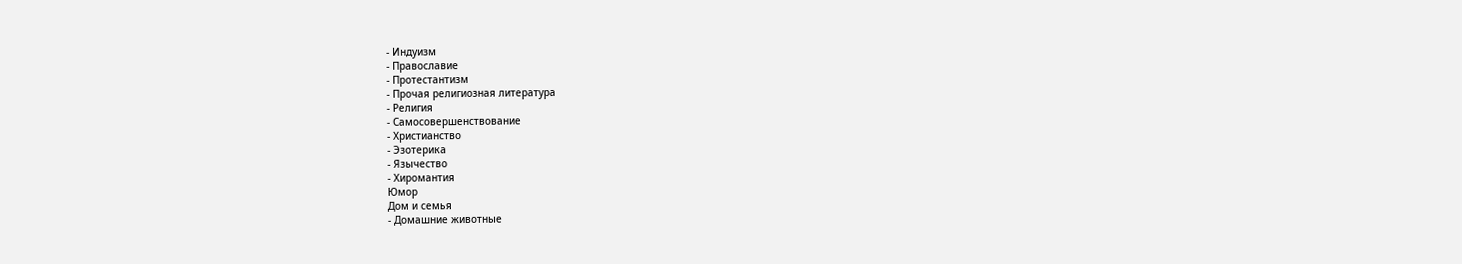- Индуизм
- Православие
- Протестантизм
- Прочая религиозная литература
- Религия
- Самосовершенствование
- Христианство
- Эзотерика
- Язычество
- Хиромантия
Юмор
Дом и семья
- Домашние животные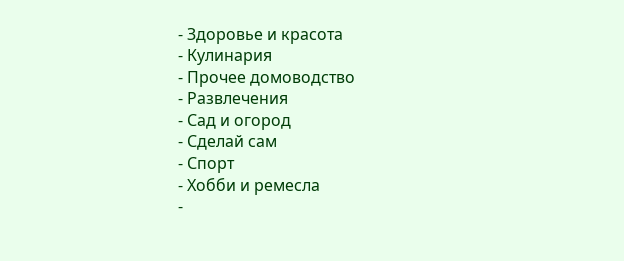- Здоровье и красота
- Кулинария
- Прочее домоводство
- Развлечения
- Сад и огород
- Сделай сам
- Спорт
- Хобби и ремесла
-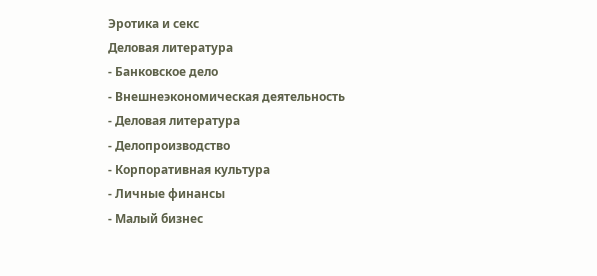Эротика и секс
Деловая литература
- Банковское дело
- Внешнеэкономическая деятельность
- Деловая литература
- Делопроизводство
- Корпоративная культура
- Личные финансы
- Малый бизнес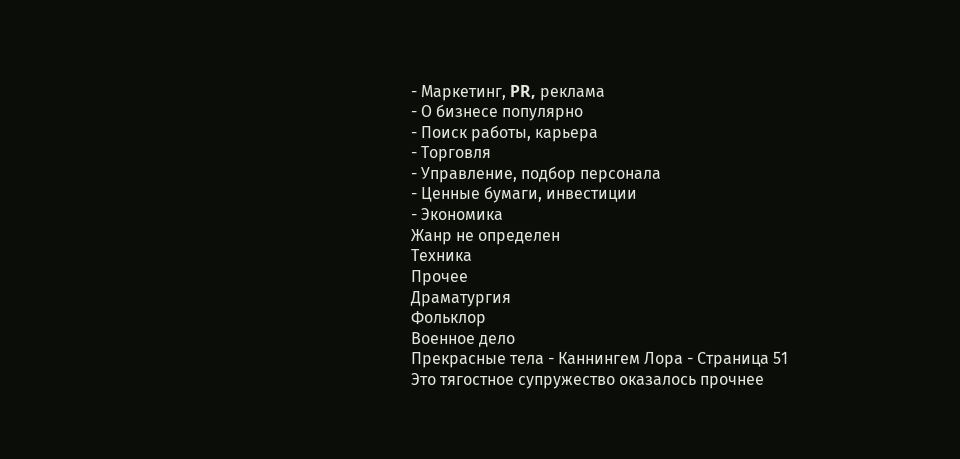- Маркетинг, PR, реклама
- О бизнесе популярно
- Поиск работы, карьера
- Торговля
- Управление, подбор персонала
- Ценные бумаги, инвестиции
- Экономика
Жанр не определен
Техника
Прочее
Драматургия
Фольклор
Военное дело
Прекрасные тела - Каннингем Лора - Страница 51
Это тягостное супружество оказалось прочнее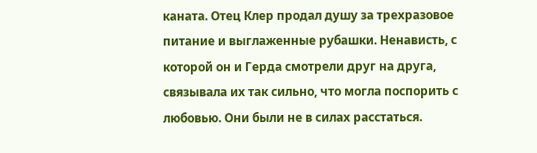каната. Отец Клер продал душу за трехразовое питание и выглаженные рубашки. Ненависть, с которой он и Герда смотрели друг на друга, связывала их так сильно, что могла поспорить с любовью. Они были не в силах расстаться.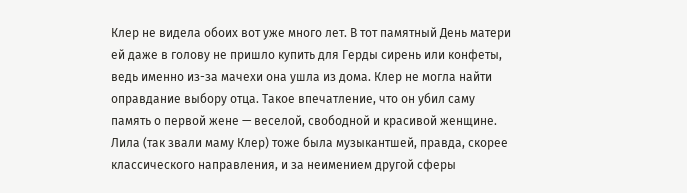Клер не видела обоих вот уже много лет. В тот памятный День матери ей даже в голову не пришло купить для Герды сирень или конфеты, ведь именно из-за мачехи она ушла из дома. Клер не могла найти оправдание выбору отца. Такое впечатление, что он убил саму память о первой жене — веселой, свободной и красивой женщине. Лила (так звали маму Клер) тоже была музыкантшей, правда, скорее классического направления, и за неимением другой сферы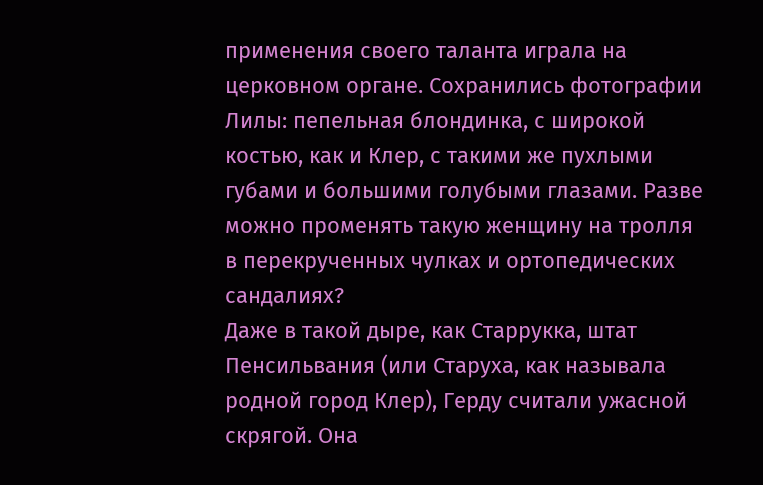применения своего таланта играла на церковном органе. Сохранились фотографии Лилы: пепельная блондинка, с широкой костью, как и Клер, с такими же пухлыми губами и большими голубыми глазами. Разве можно променять такую женщину на тролля в перекрученных чулках и ортопедических сандалиях?
Даже в такой дыре, как Старрукка, штат Пенсильвания (или Старуха, как называла родной город Клер), Герду считали ужасной скрягой. Она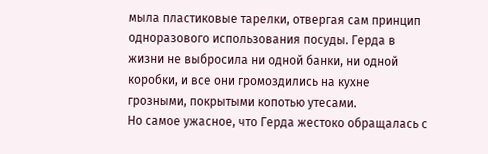мыла пластиковые тарелки, отвергая сам принцип одноразового использования посуды. Герда в жизни не выбросила ни одной банки, ни одной коробки, и все они громоздились на кухне грозными, покрытыми копотью утесами.
Но самое ужасное, что Герда жестоко обращалась с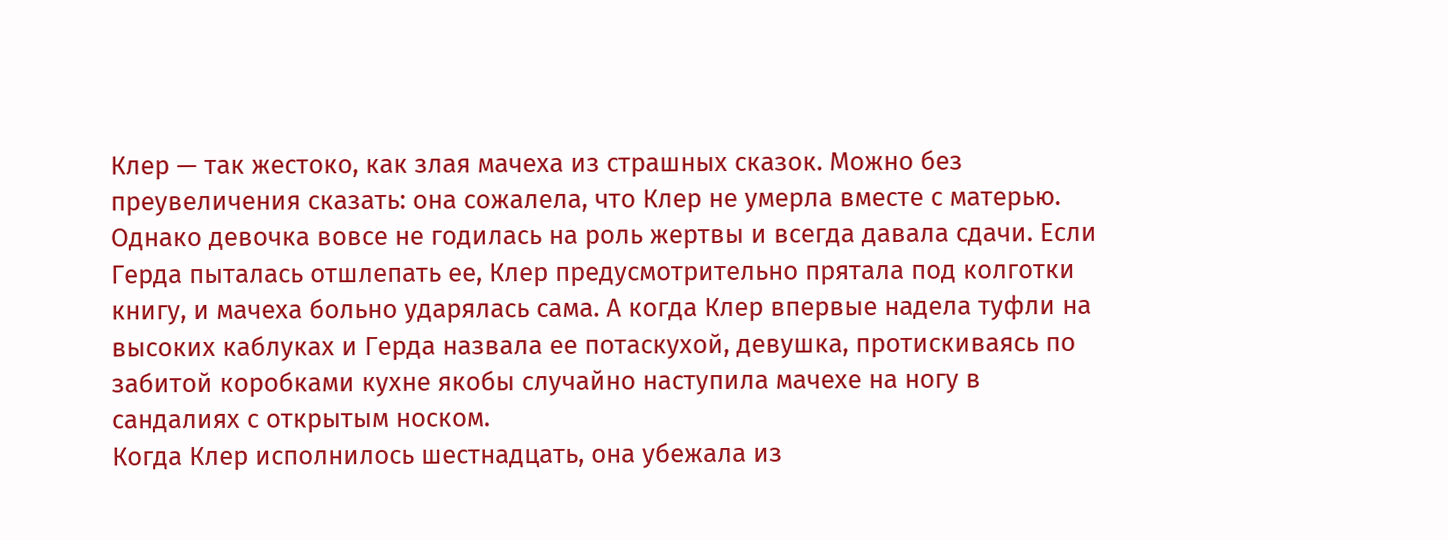Клер — так жестоко, как злая мачеха из страшных сказок. Можно без преувеличения сказать: она сожалела, что Клер не умерла вместе с матерью. Однако девочка вовсе не годилась на роль жертвы и всегда давала сдачи. Если Герда пыталась отшлепать ее, Клер предусмотрительно прятала под колготки книгу, и мачеха больно ударялась сама. А когда Клер впервые надела туфли на высоких каблуках и Герда назвала ее потаскухой, девушка, протискиваясь по забитой коробками кухне якобы случайно наступила мачехе на ногу в сандалиях с открытым носком.
Когда Клер исполнилось шестнадцать, она убежала из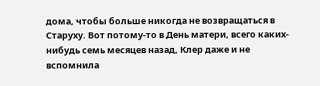дома, чтобы больше никогда не возвращаться в Старуху. Вот потому-то в День матери, всего каких-нибудь семь месяцев назад, Клер даже и не вспомнила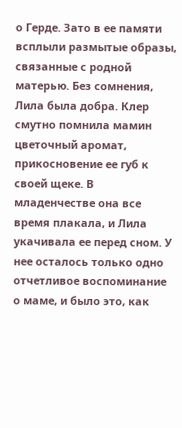о Герде. Зато в ее памяти всплыли размытые образы, связанные с родной матерью. Без сомнения, Лила была добра. Клер смутно помнила мамин цветочный аромат, прикосновение ее губ к своей щеке. В младенчестве она все время плакала, и Лила укачивала ее перед сном. У нее осталось только одно отчетливое воспоминание о маме, и было это, как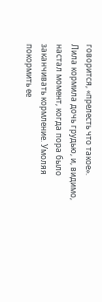говорится, «прелесть что такое».
Лила кормила дочь грудью, и, видимо, настал момент, когда пора было заканчивать кормление. Умоляя покормить ее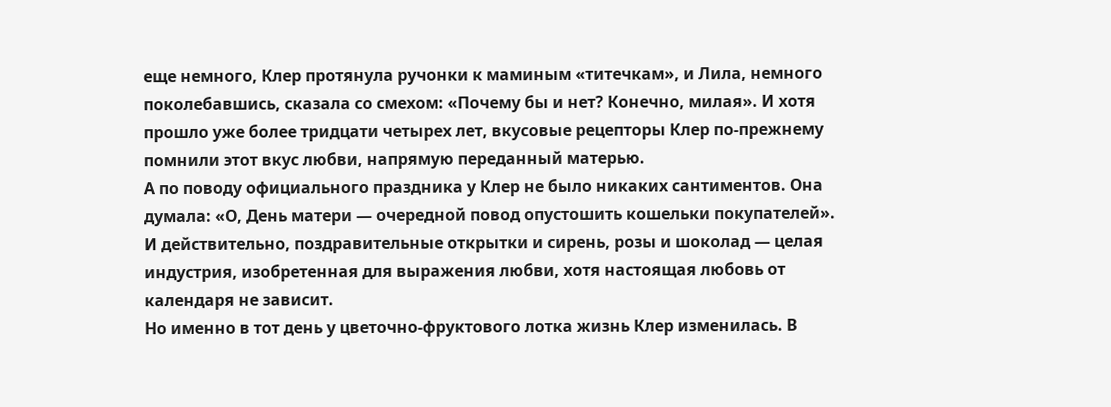еще немного, Клер протянула ручонки к маминым «титечкам», и Лила, немного поколебавшись, сказала со смехом: «Почему бы и нет? Конечно, милая». И хотя прошло уже более тридцати четырех лет, вкусовые рецепторы Клер по-прежнему помнили этот вкус любви, напрямую переданный матерью.
А по поводу официального праздника у Клер не было никаких сантиментов. Она думала: «О, День матери — очередной повод опустошить кошельки покупателей». И действительно, поздравительные открытки и сирень, розы и шоколад — целая индустрия, изобретенная для выражения любви, хотя настоящая любовь от календаря не зависит.
Но именно в тот день у цветочно-фруктового лотка жизнь Клер изменилась. В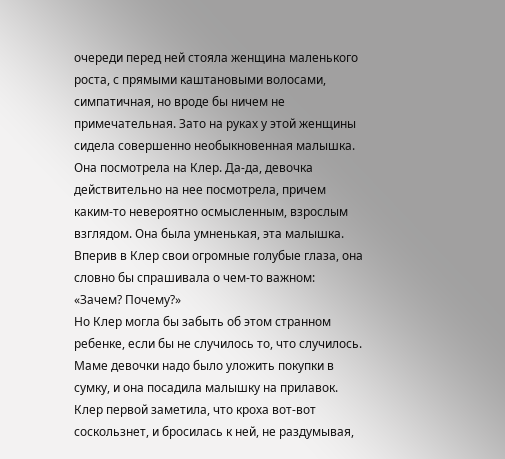очереди перед ней стояла женщина маленького роста, с прямыми каштановыми волосами, симпатичная, но вроде бы ничем не примечательная. Зато на руках у этой женщины сидела совершенно необыкновенная малышка. Она посмотрела на Клер. Да-да, девочка действительно на нее посмотрела, причем каким-то невероятно осмысленным, взрослым взглядом. Она была умненькая, эта малышка. Вперив в Клер свои огромные голубые глаза, она словно бы спрашивала о чем-то важном: «Зачем? Почему?»
Но Клер могла бы забыть об этом странном ребенке, если бы не случилось то, что случилось. Маме девочки надо было уложить покупки в сумку, и она посадила малышку на прилавок. Клер первой заметила, что кроха вот-вот соскользнет, и бросилась к ней, не раздумывая,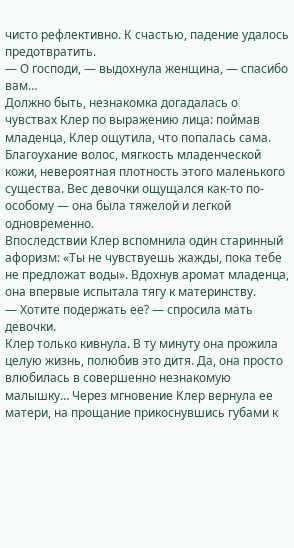чисто рефлективно. К счастью, падение удалось предотвратить.
— О господи, — выдохнула женщина, — спасибо вам…
Должно быть, незнакомка догадалась о чувствах Клер по выражению лица: поймав младенца, Клер ощутила, что попалась сама. Благоухание волос, мягкость младенческой кожи, невероятная плотность этого маленького существа. Вес девочки ощущался как-то по-особому — она была тяжелой и легкой одновременно.
Впоследствии Клер вспомнила один старинный афоризм: «Ты не чувствуешь жажды, пока тебе не предложат воды». Вдохнув аромат младенца, она впервые испытала тягу к материнству.
— Хотите подержать ее? — спросила мать девочки.
Клер только кивнула. В ту минуту она прожила целую жизнь, полюбив это дитя. Да, она просто влюбилась в совершенно незнакомую малышку… Через мгновение Клер вернула ее матери, на прощание прикоснувшись губами к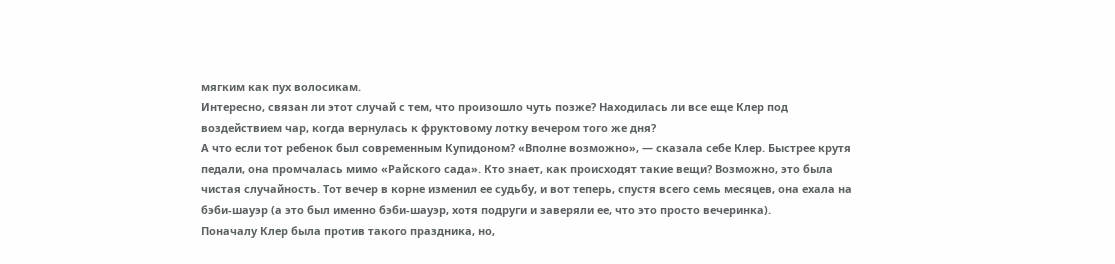мягким как пух волосикам.
Интересно, связан ли этот случай с тем, что произошло чуть позже? Находилась ли все еще Клер под воздействием чар, когда вернулась к фруктовому лотку вечером того же дня?
А что если тот ребенок был современным Купидоном? «Вполне возможно», — сказала себе Клер. Быстрее крутя педали, она промчалась мимо «Райского сада». Кто знает, как происходят такие вещи? Возможно, это была чистая случайность. Тот вечер в корне изменил ее судьбу, и вот теперь, спустя всего семь месяцев, она ехала на бэби-шауэр (а это был именно бэби-шауэр, хотя подруги и заверяли ее, что это просто вечеринка).
Поначалу Клер была против такого праздника, но,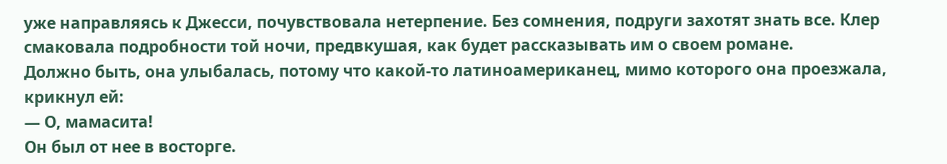уже направляясь к Джесси, почувствовала нетерпение. Без сомнения, подруги захотят знать все. Клер смаковала подробности той ночи, предвкушая, как будет рассказывать им о своем романе.
Должно быть, она улыбалась, потому что какой-то латиноамериканец, мимо которого она проезжала, крикнул ей:
— О, мамасита!
Он был от нее в восторге.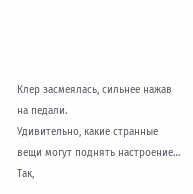Клер засмеялась, сильнее нажав на педали.
Удивительно, какие странные вещи могут поднять настроение… Так,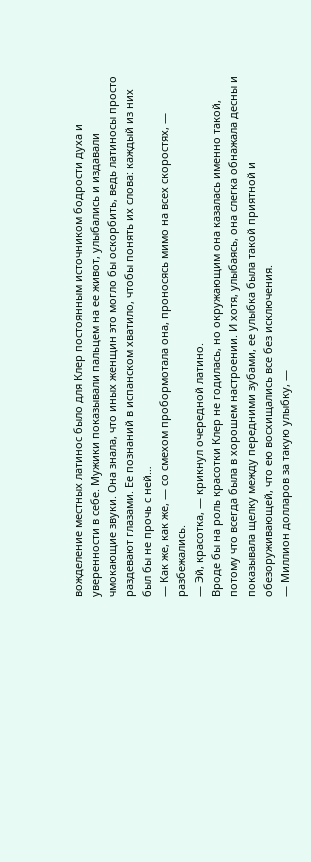вожделение местных латинос было для Клер постоянным источником бодрости духа и уверенности в себе. Мужики показывали пальцем на ее живот, улыбались и издавали чмокающие звуки. Она знала, что иных женщин это могло бы оскорбить, ведь латиносы просто раздевают глазами. Ее познаний в испанском хватило, чтобы понять их слова: каждый из них был бы не прочь с ней…
— Как же, как же, — со смехом пробормотала она, проносясь мимо на всех скоростях, — разбежались.
— Эй, красотка, — крикнул очередной латино.
Вроде бы на роль красотки Клер не годилась, но окружающим она казалась именно такой, потому что всегда была в хорошем настроении. И хотя, улыбаясь, она слегка обнажала десны и показывала щелку между передними зубами, ее улыбка была такой приятной и обезоруживающей, что ею восхищались все без исключения.
— Миллион долларов за такую улыбку, —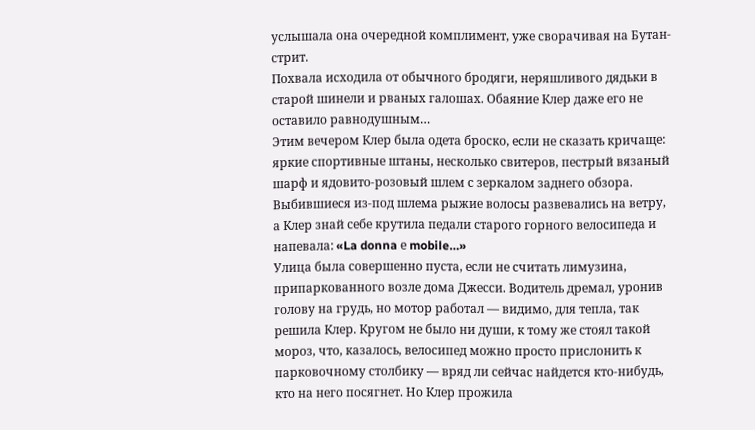услышала она очередной комплимент, уже сворачивая на Бутан-стрит.
Похвала исходила от обычного бродяги, неряшливого дядьки в старой шинели и рваных галошах. Обаяние Клер даже его не оставило равнодушным…
Этим вечером Клер была одета броско, если не сказать кричаще: яркие спортивные штаны, несколько свитеров, пестрый вязаный шарф и ядовито-розовый шлем с зеркалом заднего обзора. Выбившиеся из-под шлема рыжие волосы развевались на ветру, а Клер знай себе крутила педали старого горного велосипеда и напевала: «La donna е mobile…»
Улица была совершенно пуста, если не считать лимузина, припаркованного возле дома Джесси. Водитель дремал, уронив голову на грудь, но мотор работал — видимо, для тепла, так решила Клер. Кругом не было ни души, к тому же стоял такой мороз, что, казалось, велосипед можно просто прислонить к парковочному столбику — вряд ли сейчас найдется кто-нибудь, кто на него посягнет. Но Клер прожила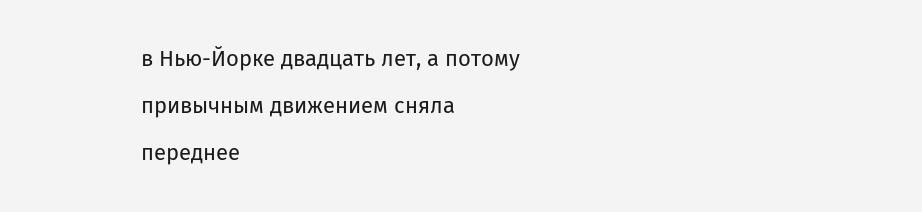в Нью-Йорке двадцать лет, а потому привычным движением сняла переднее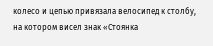колесо и цепью привязала велосипед к столбу, на котором висел знак «Стоянка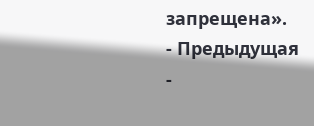запрещена».
- Предыдущая
-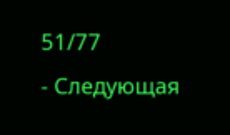51/77
- Следующая